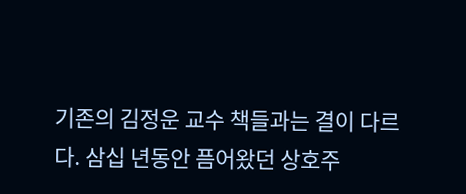기존의 김정운 교수 책들과는 결이 다르다. 삼십 년동안 픔어왔던 상호주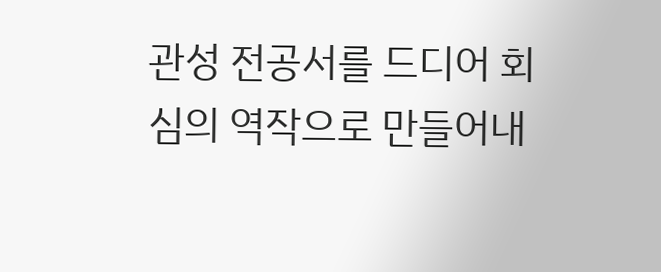관성 전공서를 드디어 회심의 역작으로 만들어내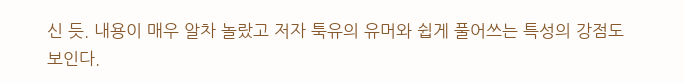신 듯. 내용이 매우 알차 놀랐고 저자 툭유의 유머와 쉽게 풀어쓰는 특성의 강점도 보인다.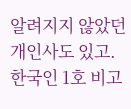알려지지 않았던 개인사도 있고. 한국인 1호 비고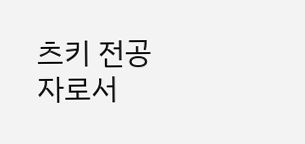츠키 전공자로서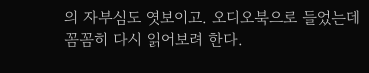의 자부심도 엿보이고. 오디오북으로 들었는데 꼼꼼히 다시 읽어보려 한다.